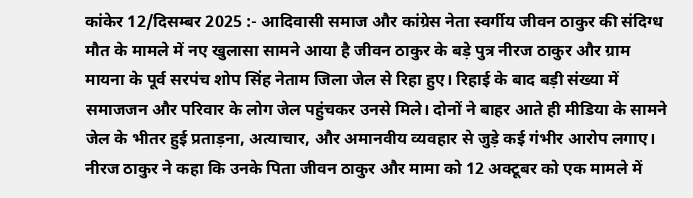कांकेर 12/दिसम्बर 2025 :- आदिवासी समाज और कांग्रेस नेता स्वर्गीय जीवन ठाकुर की संदिग्ध मौत के मामले में नए खुलासा सामने आया है जीवन ठाकुर के बड़े पुत्र नीरज ठाकुर और ग्राम मायना के पूर्व सरपंच शोप सिंह नेताम जिला जेल से रिहा हुए। रिहाई के बाद बड़ी संख्या में समाजजन और परिवार के लोग जेल पहुंचकर उनसे मिले। दोनों ने बाहर आते ही मीडिया के सामने जेल के भीतर हुई प्रताड़ना, अत्याचार, और अमानवीय व्यवहार से जुड़े कई गंभीर आरोप लगाए।
नीरज ठाकुर ने कहा कि उनके पिता जीवन ठाकुर और मामा को 12 अक्टूबर को एक मामले में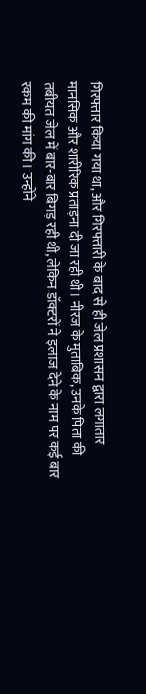गिरफ्तार किया गया था, और गिरफ्तारी के बाद से ही जेल प्रशासन द्वारा लगातार मानसिक और शारीरिक प्रताड़ना दी जा रही थी। नीरज के मुताबिक, उनके पिता की तबीयत जेल में बार-बार बिगड़ रही थी, लेकिन डॉक्टरों ने इलाज देने के नाम पर कई बार रकम की मांग की। उन्होंने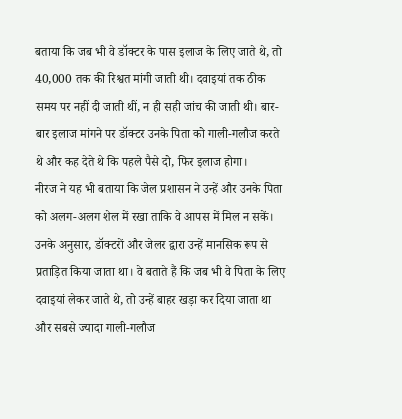बताया कि जब भी वे डॉक्टर के पास इलाज के लिए जाते थे, तो 40,000 तक की रिश्वत मांगी जाती थी। दवाइयां तक ठीक समय पर नहीं दी जाती थीं, न ही सही जांच की जाती थी। बार-बार इलाज मांगने पर डॉक्टर उनके पिता को गाली-गलौज करते थे और कह देते थे कि पहले पैसे दो, फिर इलाज होगा।
नीरज ने यह भी बताया कि जेल प्रशासन ने उन्हें और उनके पिता को अलग-अलग शेल में रखा ताकि वे आपस में मिल न सकें। उनके अनुसार, डॉक्टरों और जेलर द्वारा उन्हें मानसिक रूप से प्रताड़ित किया जाता था। वे बताते हैं कि जब भी वे पिता के लिए दवाइयां लेकर जाते थे, तो उन्हें बाहर खड़ा कर दिया जाता था और सबसे ज्यादा गाली-गलौज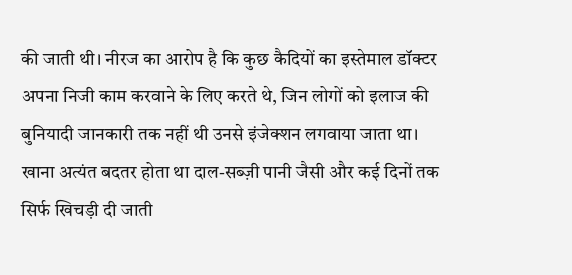की जाती थी। नीरज का आरोप है कि कुछ कैदियों का इस्तेमाल डॉक्टर अपना निजी काम करवाने के लिए करते थे, जिन लोगों को इलाज की बुनियादी जानकारी तक नहीं थी उनसे इंजेक्शन लगवाया जाता था। खाना अत्यंत बदतर होता था दाल-सब्ज़ी पानी जैसी और कई दिनों तक सिर्फ खिचड़ी दी जाती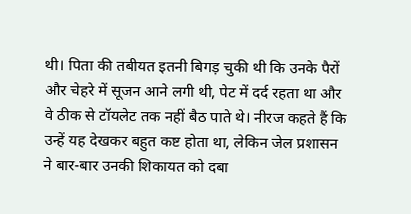थी। पिता की तबीयत इतनी बिगड़ चुकी थी कि उनके पैरों और चेहरे में सूजन आने लगी थी, पेट में दर्द रहता था और वे ठीक से टॉयलेट तक नहीं बैठ पाते थे। नीरज कहते हैं कि उन्हें यह देखकर बहुत कष्ट होता था, लेकिन जेल प्रशासन ने बार-बार उनकी शिकायत को दबा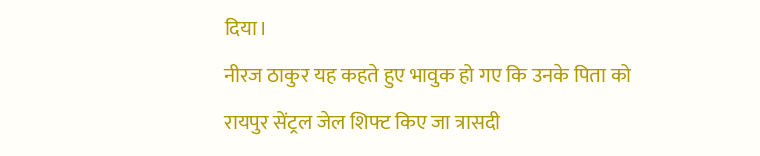दिया।
नीरज ठाकुर यह कहते हुए भावुक हो गए कि उनके पिता को रायपुर सेंट्रल जेल शिफ्ट किए जा त्रासदी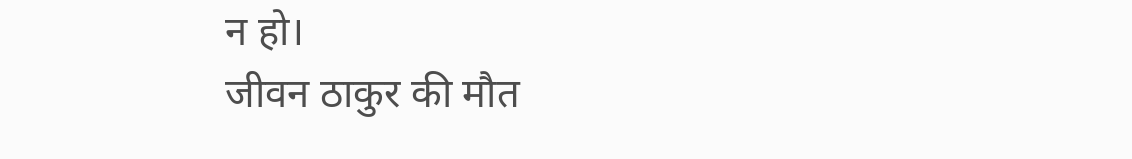न हो।
जीवन ठाकुर की मौत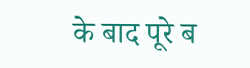के बाद पूरे ब